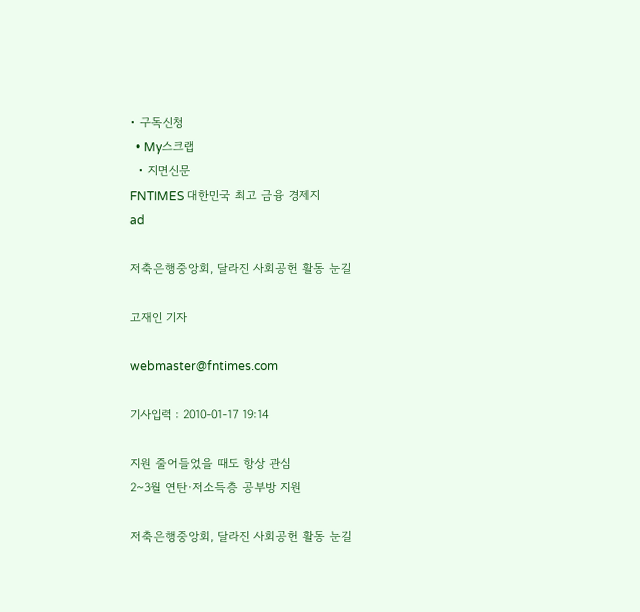• 구독신청
  • My스크랩
  • 지면신문
FNTIMES 대한민국 최고 금융 경제지
ad

저축은행중앙회, 달라진 사회공헌 활동 눈길

고재인 기자

webmaster@fntimes.com

기사입력 : 2010-01-17 19:14

지원 줄어들었을 때도 항상 관심
2~3월 연탄·저소득층 공부방 지원

저축은행중앙회, 달라진 사회공헌 활동 눈길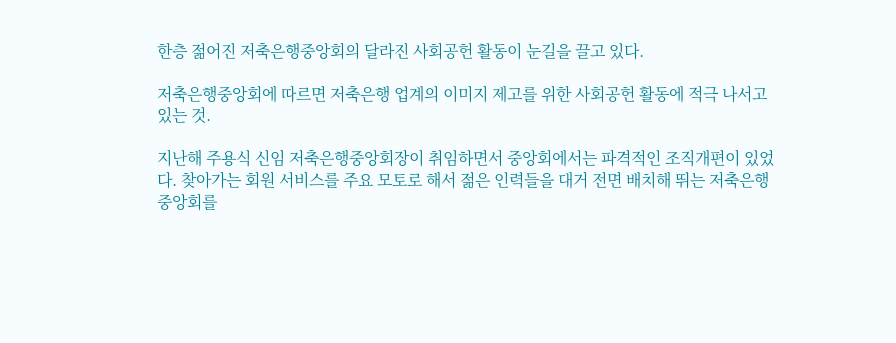한층 젊어진 저축은행중앙회의 달라진 사회공헌 활동이 눈길을 끌고 있다.

저축은행중앙회에 따르면 저축은행 업계의 이미지 제고를 위한 사회공헌 활동에 적극 나서고 있는 것.

지난해 주용식 신임 저축은행중앙회장이 취임하면서 중앙회에서는 파격적인 조직개편이 있었다. 찾아가는 회원 서비스를 주요 모토로 해서 젊은 인력들을 대거 전면 배치해 뛰는 저축은행중앙회를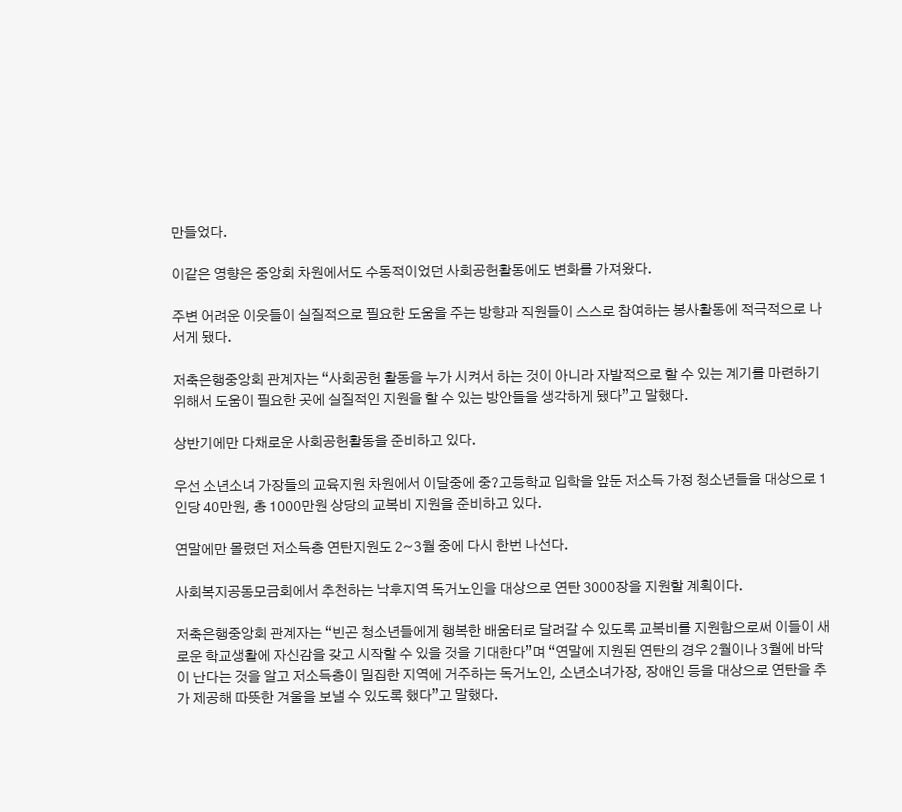만들었다.

이같은 영향은 중앙회 차원에서도 수동적이었던 사회공헌활동에도 변화를 가져왔다.

주변 어려운 이웃들이 실질적으로 필요한 도움을 주는 방향과 직원들이 스스로 참여하는 봉사활동에 적극적으로 나서게 됐다.

저축은행중앙회 관계자는 “사회공헌 활동을 누가 시켜서 하는 것이 아니라 자발적으로 할 수 있는 계기를 마련하기 위해서 도움이 필요한 곳에 실질적인 지원을 할 수 있는 방안들을 생각하게 됐다”고 말했다.

상반기에만 다채로운 사회공헌활동을 준비하고 있다.

우선 소년소녀 가장들의 교육지원 차원에서 이달중에 중?고등학교 입학을 앞둔 저소득 가정 청소년들을 대상으로 1인당 40만원, 총 1000만원 상당의 교복비 지원을 준비하고 있다.

연말에만 몰렸던 저소득층 연탄지원도 2~3월 중에 다시 한번 나선다.

사회복지공동모금회에서 추천하는 낙후지역 독거노인을 대상으로 연탄 3000장을 지원할 계획이다.

저축은행중앙회 관계자는 “빈곤 청소년들에게 행복한 배움터로 달려갈 수 있도록 교복비를 지원함으로써 이들이 새로운 학교생활에 자신감을 갖고 시작할 수 있을 것을 기대한다”며 “연말에 지원된 연탄의 경우 2월이나 3월에 바닥이 난다는 것을 알고 저소득층이 밀집한 지역에 거주하는 독거노인, 소년소녀가장, 장애인 등을 대상으로 연탄을 추가 제공해 따뜻한 겨울을 보낼 수 있도록 했다”고 말했다.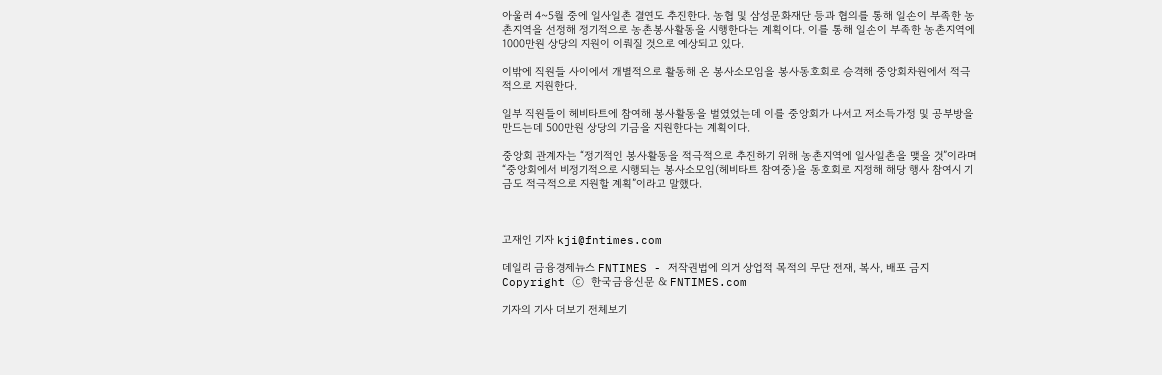아울러 4~5월 중에 일사일촌 결연도 추진한다. 농협 및 삼성문화재단 등과 협의를 통해 일손이 부족한 농촌지역을 선정해 정기적으로 농촌봉사활동을 시행한다는 계획이다. 이를 통해 일손이 부족한 농촌지역에 1000만원 상당의 지원이 이뤄질 것으로 예상되고 있다.

이밖에 직원들 사이에서 개별적으로 활동해 온 봉사소모임을 봉사동호회로 승격해 중앙회차원에서 적극적으로 지원한다.

일부 직원들이 헤비타트에 참여해 봉사활동을 벌였었는데 이를 중앙회가 나서고 저소득가정 및 공부방을 만드는데 500만원 상당의 기금을 지원한다는 계획이다.

중앙회 관계자는 “정기적인 봉사활동을 적극적으로 추진하기 위해 농촌지역에 일사일촌을 맺을 것”이라며 “중앙회에서 비정기적으로 시행되는 봉사소모임(헤비타트 참여중)을 동호회로 지정해 해당 행사 참여시 기금도 적극적으로 지원할 계획”이라고 말했다.



고재인 기자 kji@fntimes.com

데일리 금융경제뉴스 FNTIMES - 저작권법에 의거 상업적 목적의 무단 전재, 복사, 배포 금지
Copyright ⓒ 한국금융신문 & FNTIMES.com

기자의 기사 더보기 전체보기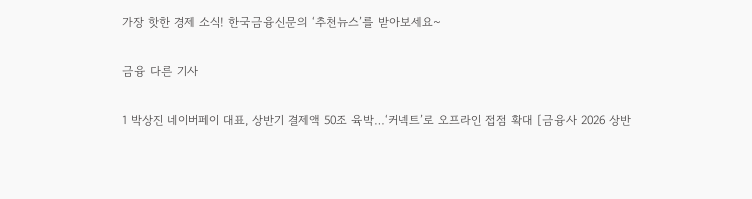가장 핫한 경제 소식! 한국금융신문의 ‘추천뉴스’를 받아보세요~

금융 다른 기사

1 박상진 네이버페이 대표, 상반기 결제액 50조 육박…‘커넥트’로 오프라인 접점 확대 [금융사 2026 상반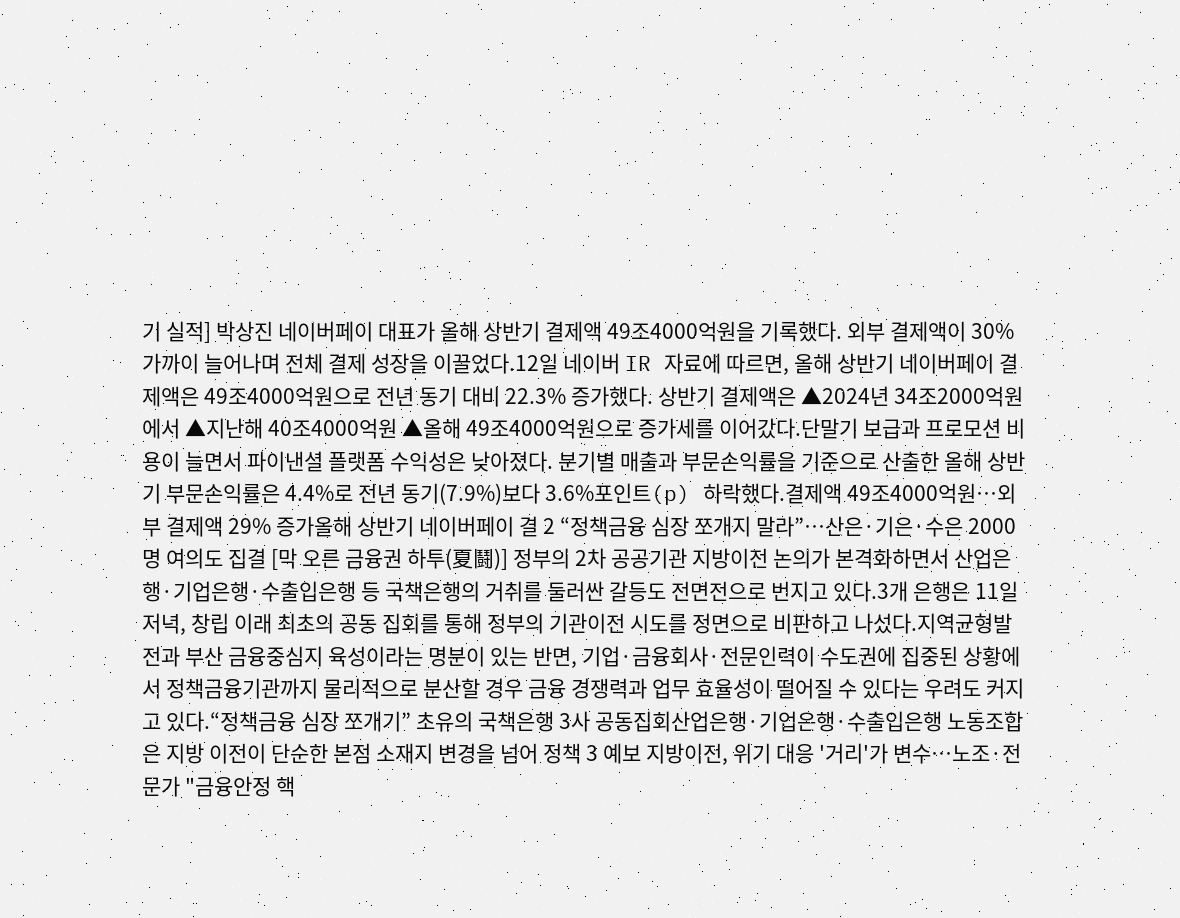기 실적] 박상진 네이버페이 대표가 올해 상반기 결제액 49조4000억원을 기록했다. 외부 결제액이 30% 가까이 늘어나며 전체 결제 성장을 이끌었다.12일 네이버 IR 자료에 따르면, 올해 상반기 네이버페이 결제액은 49조4000억원으로 전년 동기 대비 22.3% 증가했다. 상반기 결제액은 ▲2024년 34조2000억원에서 ▲지난해 40조4000억원 ▲올해 49조4000억원으로 증가세를 이어갔다.단말기 보급과 프로모션 비용이 늘면서 파이낸셜 플랫폼 수익성은 낮아졌다. 분기별 매출과 부문손익률을 기준으로 산출한 올해 상반기 부문손익률은 4.4%로 전년 동기(7.9%)보다 3.6%포인트(p) 하락했다.결제액 49조4000억원…외부 결제액 29% 증가올해 상반기 네이버페이 결 2 “정책금융 심장 쪼개지 말라”…산은·기은·수은 2000명 여의도 집결 [막 오른 금융권 하투(夏鬪)] 정부의 2차 공공기관 지방이전 논의가 본격화하면서 산업은행·기업은행·수출입은행 등 국책은행의 거취를 둘러싼 갈등도 전면전으로 번지고 있다.3개 은행은 11일 저녁, 창립 이래 최초의 공동 집회를 통해 정부의 기관이전 시도를 정면으로 비판하고 나섰다.지역균형발전과 부산 금융중심지 육성이라는 명분이 있는 반면, 기업·금융회사·전문인력이 수도권에 집중된 상황에서 정책금융기관까지 물리적으로 분산할 경우 금융 경쟁력과 업무 효율성이 떨어질 수 있다는 우려도 커지고 있다.“정책금융 심장 쪼개기” 초유의 국책은행 3사 공동집회산업은행·기업은행·수출입은행 노동조합은 지방 이전이 단순한 본점 소재지 변경을 넘어 정책 3 예보 지방이전, 위기 대응 '거리'가 변수…노조·전문가 "금융안정 핵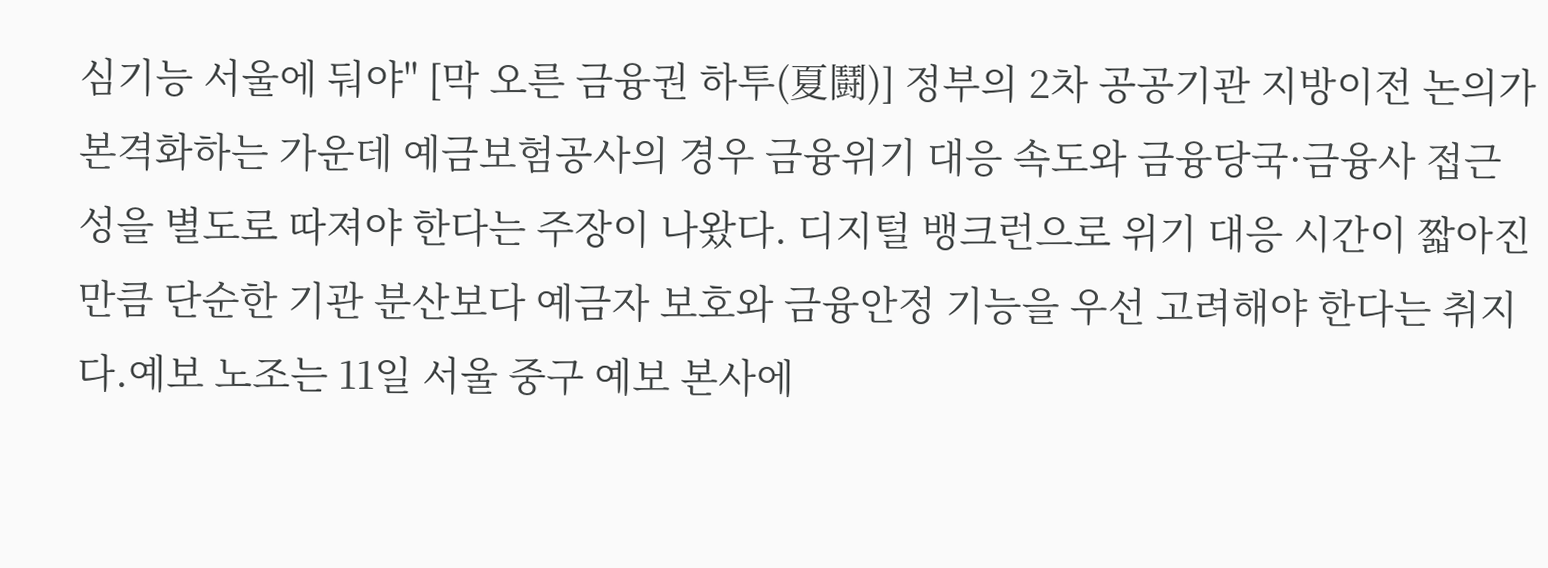심기능 서울에 둬야" [막 오른 금융권 하투(夏鬪)] 정부의 2차 공공기관 지방이전 논의가 본격화하는 가운데 예금보험공사의 경우 금융위기 대응 속도와 금융당국·금융사 접근성을 별도로 따져야 한다는 주장이 나왔다. 디지털 뱅크런으로 위기 대응 시간이 짧아진 만큼 단순한 기관 분산보다 예금자 보호와 금융안정 기능을 우선 고려해야 한다는 취지다.예보 노조는 11일 서울 중구 예보 본사에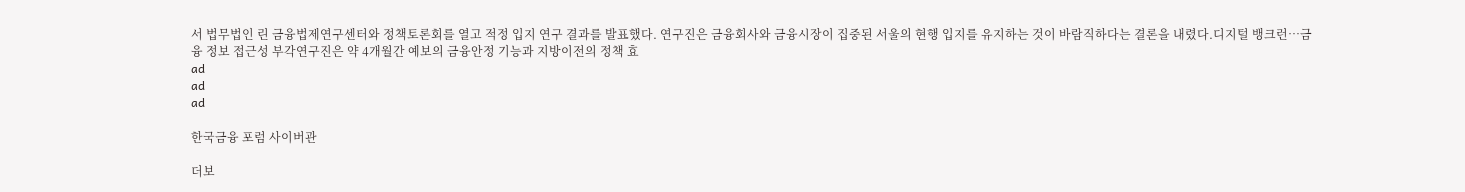서 법무법인 린 금융법제연구센터와 정책토론회를 열고 적정 입지 연구 결과를 발표했다. 연구진은 금융회사와 금융시장이 집중된 서울의 현행 입지를 유지하는 것이 바람직하다는 결론을 내렸다.디지털 뱅크런…금융 정보 접근성 부각연구진은 약 4개월간 예보의 금융안정 기능과 지방이전의 정책 효
ad
ad
ad

한국금융 포럼 사이버관

더보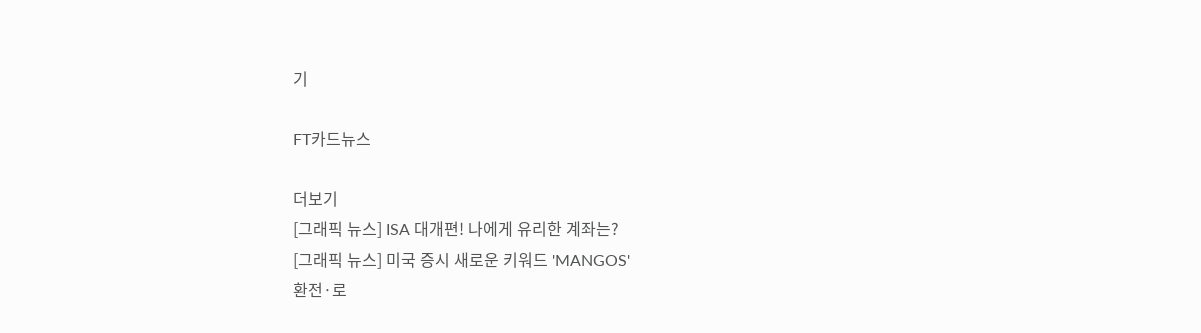기

FT카드뉴스

더보기
[그래픽 뉴스] ISA 대개편! 나에게 유리한 계좌는?
[그래픽 뉴스] 미국 증시 새로운 키워드 'MANGOS'
환전·로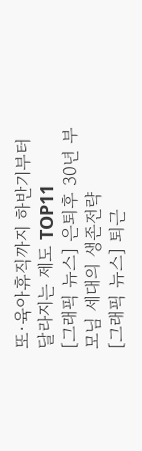또·육아휴직까지 하반기부터 달라지는 제도 TOP11
[그래픽 뉴스] 은퇴후 30년 부모님 세대의 생존전략
[그래픽 뉴스] 퇴근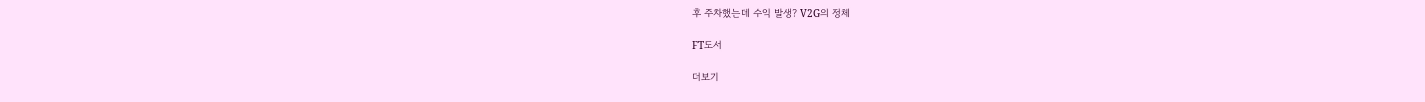후 주차했는데 수익 발생? V2G의 정체

FT도서

더보기